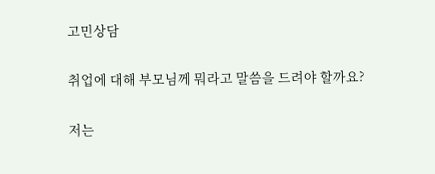고민상담

취업에 대해 부모님께 뭐라고 말씀을 드려야 할까요?

저는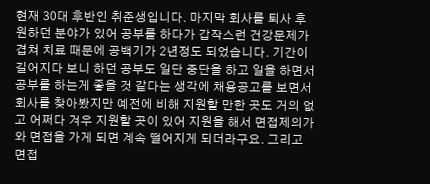현재 30대 후반인 취준생입니다. 마지막 회사를 퇴사 후 원하던 분야가 있어 공부를 하다가 갑작스런 건강문제가 겹쳐 치료 때문에 공백기가 2년정도 되었습니다. 기간이 길어지다 보니 하던 공부도 일단 중단을 하고 일을 하면서 공부를 하는게 좋을 것 같다는 생각에 채용공고를 보면서 회사를 찾아봤지만 예전에 비해 지원할 만한 곳도 거의 없고 어쩌다 겨우 지원할 곳이 있어 지원을 해서 면접제의가 와 면접을 가게 되면 계속 떨어지게 되더라구요. 그리고 면접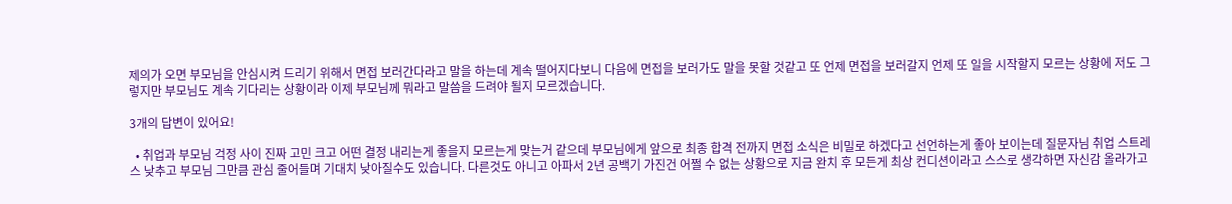제의가 오면 부모님을 안심시켜 드리기 위해서 면접 보러간다라고 말을 하는데 계속 떨어지다보니 다음에 면접을 보러가도 말을 못할 것같고 또 언제 면접을 보러갈지 언제 또 일을 시작할지 모르는 상황에 저도 그렇지만 부모님도 계속 기다리는 상황이라 이제 부모님께 뭐라고 말씀을 드려야 될지 모르겠습니다.

3개의 답변이 있어요!

  • 취업과 부모님 걱정 사이 진짜 고민 크고 어떤 결정 내리는게 좋을지 모르는게 맞는거 같으데 부모님에게 앞으로 최종 합격 전까지 면접 소식은 비밀로 하겠다고 선언하는게 좋아 보이는데 질문자님 취업 스트레스 낮추고 부모님 그만큼 관심 줄어들며 기대치 낮아질수도 있습니다. 다른것도 아니고 아파서 2년 공백기 가진건 어쩔 수 없는 상황으로 지금 완치 후 모든게 최상 컨디션이라고 스스로 생각하면 자신감 올라가고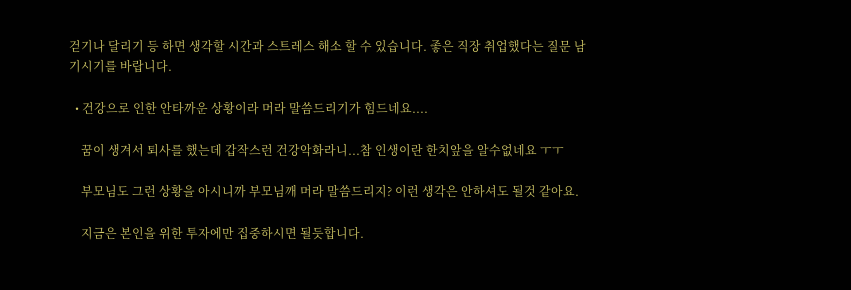걷기나 달리기 등 하면 생각할 시간과 스트레스 해소 할 수 있습니다. 좋은 직장 취업했다는 질문 남기시기를 바랍니다.

  • 건강으로 인한 안타까운 상황이라 머라 말씀드리기가 힘드네요....

    꿈이 생겨서 퇴사를 했는데 갑작스런 건강악화라니...참 인생이란 한치앞을 알수없네요 ㅜㅜ

    부모님도 그런 상황을 아시니까 부모님깨 머라 말씀드리지? 이런 생각은 안하셔도 될것 같아요.

    지금은 본인을 위한 투자에만 집중하시면 될듯합니다.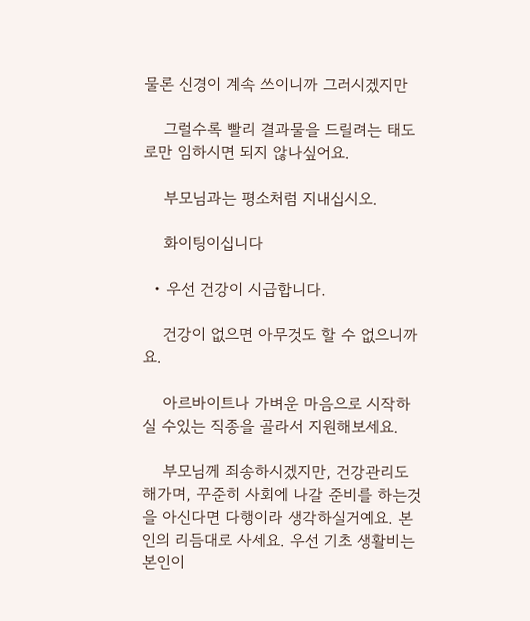물론 신경이 계속 쓰이니까 그러시겠지만

    그럴수록 빨리 결과물을 드릴려는 태도로만 임하시면 되지 않나싶어요.

    부모님과는 평소처럼 지내십시오.

    화이팅이십니다

  • 우선 건강이 시급합니다.

    건강이 없으면 아무것도 할 수 없으니까요.

    아르바이트나 가벼운 마음으로 시작하실 수있는 직종을 골라서 지원해보세요.

    부모님께 죄송하시겠지만, 건강관리도 해가며, 꾸준히 사회에 나갈 준비를 하는것을 아신다면 다행이라 생각하실거예요. 본인의 리듬대로 사세요. 우선 기초 생활비는 본인이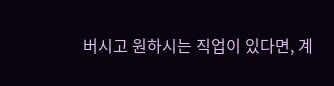버시고 원하시는 직업이 있다면, 계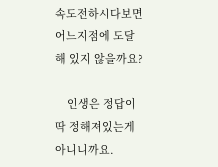속도전하시다보면 어느지점에 도달해 있지 않을까요?

    인생은 정답이 딱 정해져있는게 아니니까요.